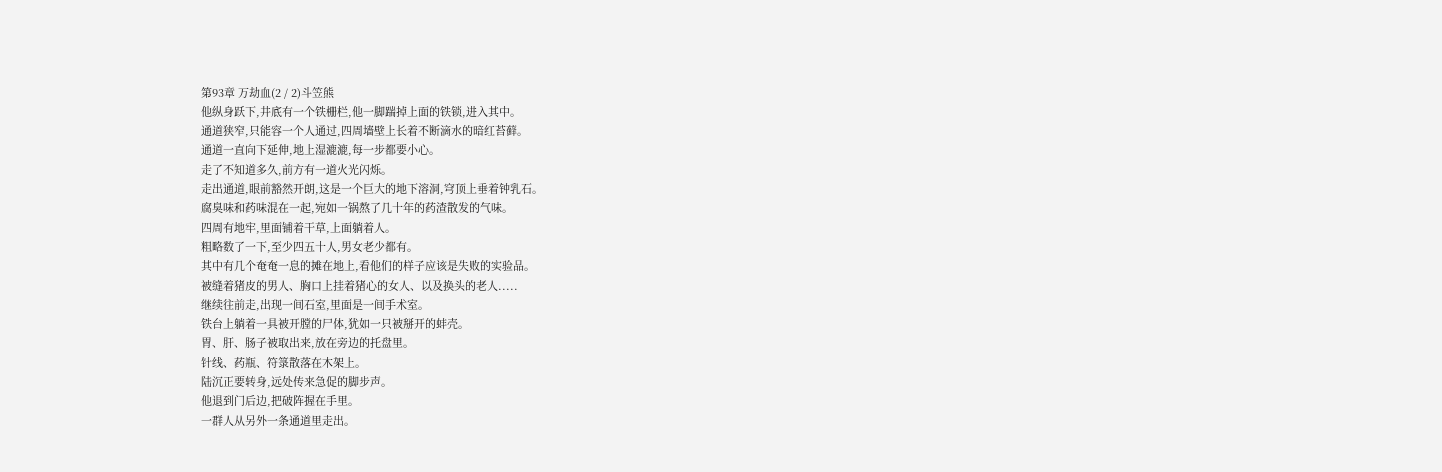第93章 万劫血(2 / 2)斗笠熊
他纵身跃下,井底有一个铁栅栏,他一脚踹掉上面的铁锁,进入其中。
通道狭窄,只能容一个人通过,四周墙壁上长着不断滴水的暗红苔藓。
通道一直向下延伸,地上湿漉漉,每一步都要小心。
走了不知道多久,前方有一道火光闪烁。
走出通道,眼前豁然开朗,这是一个巨大的地下溶洞,穹顶上垂着钟乳石。
腐臭味和药味混在一起,宛如一锅熬了几十年的药渣散发的气味。
四周有地牢,里面铺着干草,上面躺着人。
粗略数了一下,至少四五十人,男女老少都有。
其中有几个奄奄一息的摊在地上,看他们的样子应该是失败的实验品。
被缝着猪皮的男人、胸口上挂着猪心的女人、以及换头的老人.....
继续往前走,出现一间石室,里面是一间手术室。
铁台上躺着一具被开膛的尸体,犹如一只被掰开的蚌壳。
胃、肝、肠子被取出来,放在旁边的托盘里。
针线、药瓶、符箓散落在木架上。
陆沉正要转身,远处传来急促的脚步声。
他退到门后边,把破阵握在手里。
一群人从另外一条通道里走出。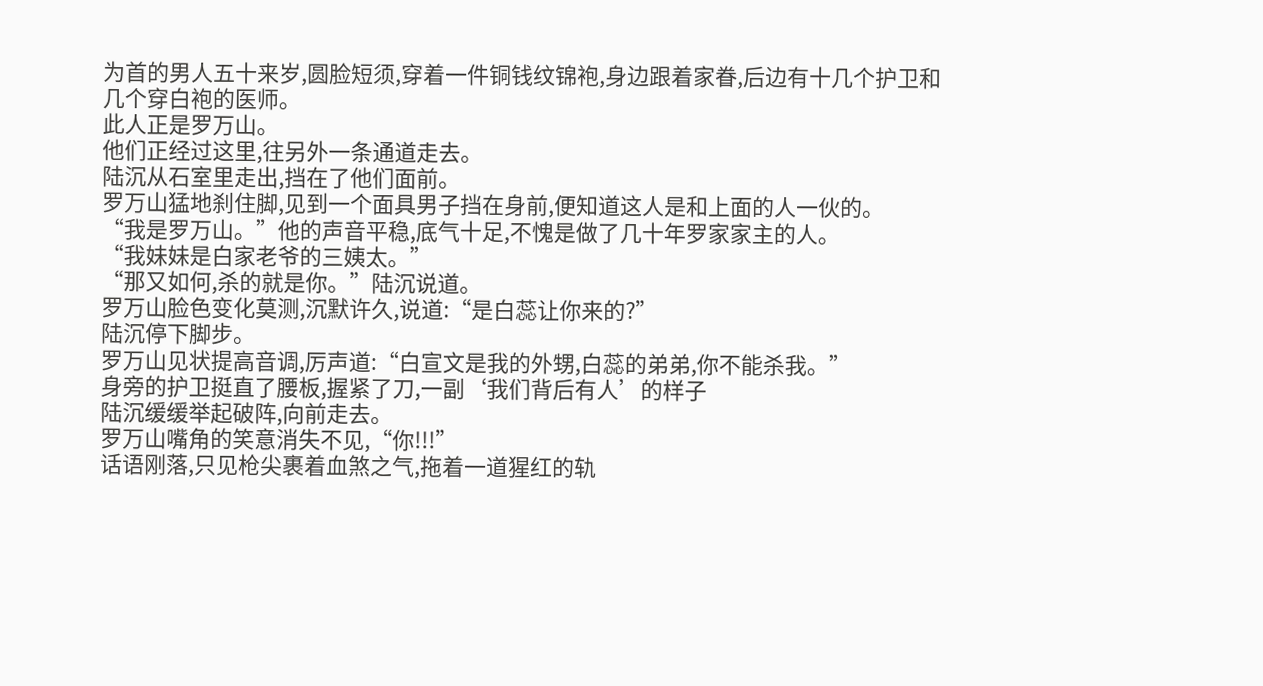为首的男人五十来岁,圆脸短须,穿着一件铜钱纹锦袍,身边跟着家眷,后边有十几个护卫和几个穿白袍的医师。
此人正是罗万山。
他们正经过这里,往另外一条通道走去。
陆沉从石室里走出,挡在了他们面前。
罗万山猛地刹住脚,见到一个面具男子挡在身前,便知道这人是和上面的人一伙的。
“我是罗万山。”他的声音平稳,底气十足,不愧是做了几十年罗家家主的人。
“我妹妹是白家老爷的三姨太。”
“那又如何,杀的就是你。”陆沉说道。
罗万山脸色变化莫测,沉默许久,说道:“是白蕊让你来的?”
陆沉停下脚步。
罗万山见状提高音调,厉声道:“白宣文是我的外甥,白蕊的弟弟,你不能杀我。”
身旁的护卫挺直了腰板,握紧了刀,一副‘我们背后有人’的样子
陆沉缓缓举起破阵,向前走去。
罗万山嘴角的笑意消失不见,“你!!!”
话语刚落,只见枪尖裹着血煞之气,拖着一道猩红的轨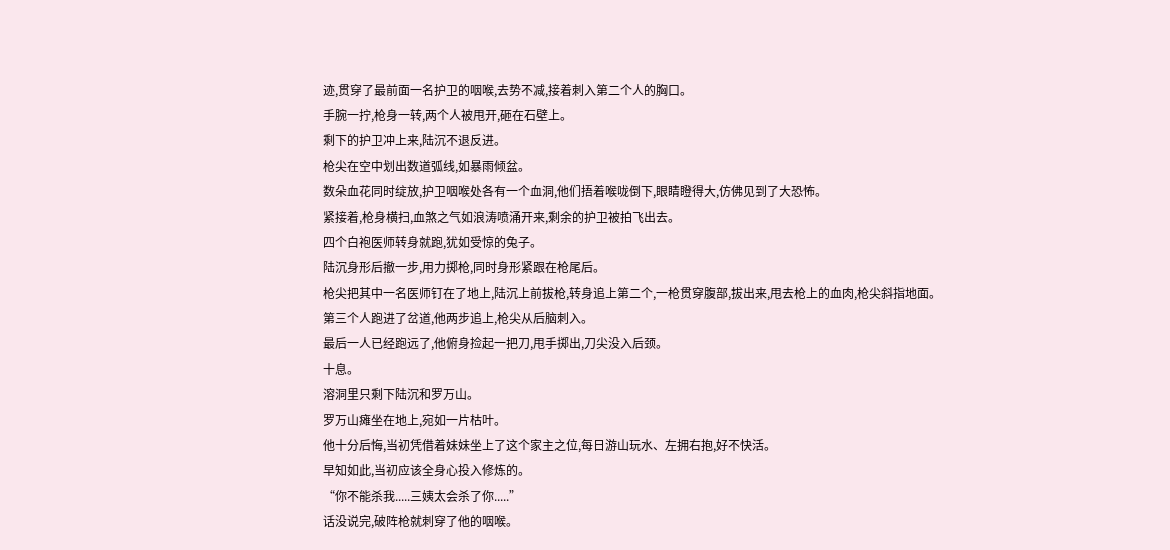迹,贯穿了最前面一名护卫的咽喉,去势不减,接着刺入第二个人的胸口。
手腕一拧,枪身一转,两个人被甩开,砸在石壁上。
剩下的护卫冲上来,陆沉不退反进。
枪尖在空中划出数道弧线,如暴雨倾盆。
数朵血花同时绽放,护卫咽喉处各有一个血洞,他们捂着喉咙倒下,眼睛瞪得大,仿佛见到了大恐怖。
紧接着,枪身横扫,血煞之气如浪涛喷涌开来,剩余的护卫被拍飞出去。
四个白袍医师转身就跑,犹如受惊的兔子。
陆沉身形后撤一步,用力掷枪,同时身形紧跟在枪尾后。
枪尖把其中一名医师钉在了地上,陆沉上前拔枪,转身追上第二个,一枪贯穿腹部,拔出来,甩去枪上的血肉,枪尖斜指地面。
第三个人跑进了岔道,他两步追上,枪尖从后脑刺入。
最后一人已经跑远了,他俯身捡起一把刀,甩手掷出,刀尖没入后颈。
十息。
溶洞里只剩下陆沉和罗万山。
罗万山瘫坐在地上,宛如一片枯叶。
他十分后悔,当初凭借着妹妹坐上了这个家主之位,每日游山玩水、左拥右抱,好不快活。
早知如此,当初应该全身心投入修炼的。
“你不能杀我.....三姨太会杀了你.....”
话没说完,破阵枪就刺穿了他的咽喉。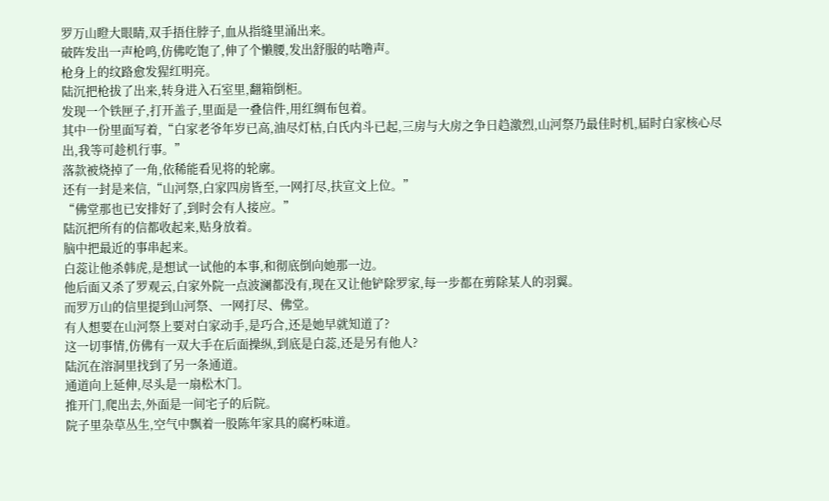罗万山瞪大眼睛,双手捂住脖子,血从指缝里涌出来。
破阵发出一声枪鸣,仿佛吃饱了,伸了个懒腰,发出舒服的咕噜声。
枪身上的纹路愈发猩红明亮。
陆沉把枪拔了出来,转身进入石室里,翻箱倒柜。
发现一个铁匣子,打开盖子,里面是一叠信件,用红绸布包着。
其中一份里面写着,“白家老爷年岁已高,油尽灯枯,白氏内斗已起,三房与大房之争日趋激烈,山河祭乃最佳时机,届时白家核心尽出,我等可趁机行事。”
落款被烧掉了一角,依稀能看见将的轮廓。
还有一封是来信,“山河祭,白家四房皆至,一网打尽,扶宣文上位。”
“佛堂那也已安排好了,到时会有人接应。”
陆沉把所有的信都收起来,贴身放着。
脑中把最近的事串起来。
白蕊让他杀韩虎,是想试一试他的本事,和彻底倒向她那一边。
他后面又杀了罗观云,白家外院一点波澜都没有,现在又让他铲除罗家,每一步都在剪除某人的羽翼。
而罗万山的信里提到山河祭、一网打尽、佛堂。
有人想要在山河祭上要对白家动手,是巧合,还是她早就知道了?
这一切事情,仿佛有一双大手在后面操纵,到底是白蕊,还是另有他人?
陆沉在溶洞里找到了另一条通道。
通道向上延伸,尽头是一扇松木门。
推开门,爬出去,外面是一间宅子的后院。
院子里杂草丛生,空气中飘着一股陈年家具的腐朽味道。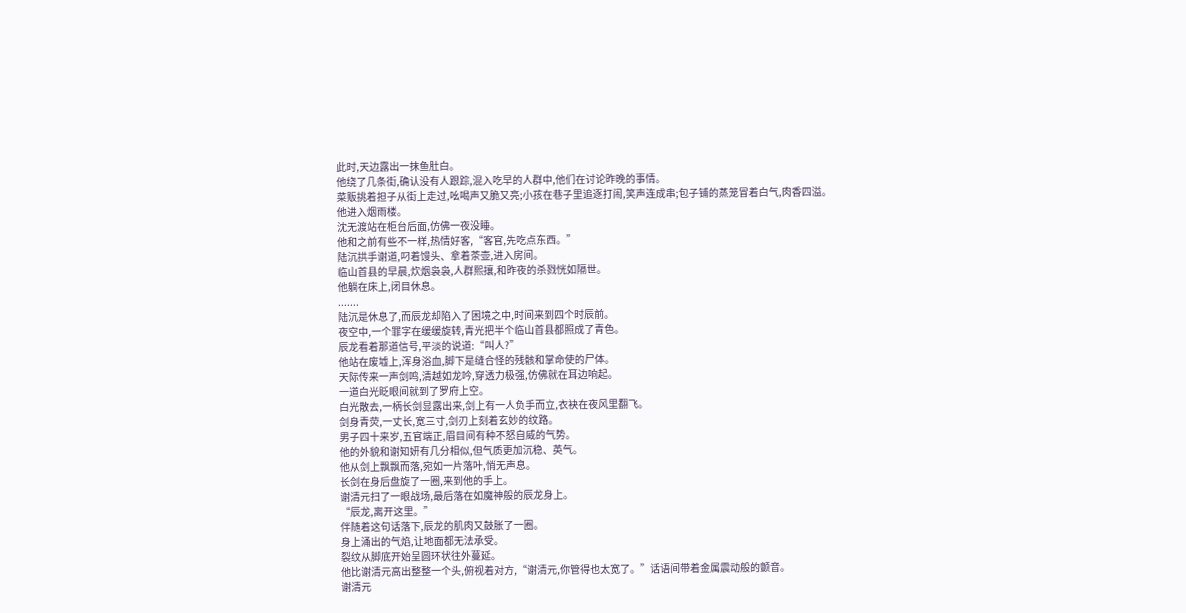此时,天边露出一抹鱼肚白。
他绕了几条街,确认没有人跟踪,混入吃早的人群中,他们在讨论昨晚的事情。
菜贩挑着担子从街上走过,吆喝声又脆又亮;小孩在巷子里追逐打闹,笑声连成串;包子铺的蒸笼冒着白气,肉香四溢。
他进入烟雨楼。
沈无渡站在柜台后面,仿佛一夜没睡。
他和之前有些不一样,热情好客,“客官,先吃点东西。”
陆沉拱手谢道,叼着馒头、拿着茶壶,进入房间。
临山首县的早晨,炊烟袅袅,人群熙攘,和昨夜的杀戮恍如隔世。
他躺在床上,闭目休息。
.......
陆沉是休息了,而辰龙却陷入了困境之中,时间来到四个时辰前。
夜空中,一个罪字在缓缓旋转,青光把半个临山首县都照成了青色。
辰龙看着那道信号,平淡的说道:“叫人?”
他站在废墟上,浑身浴血,脚下是缝合怪的残骸和掌命使的尸体。
天际传来一声剑鸣,清越如龙吟,穿透力极强,仿佛就在耳边响起。
一道白光眨眼间就到了罗府上空。
白光散去,一柄长剑显露出来,剑上有一人负手而立,衣袂在夜风里翻飞。
剑身青荧,一丈长,宽三寸,剑刃上刻着玄妙的纹路。
男子四十来岁,五官端正,眉目间有种不怒自威的气势。
他的外貌和谢知妍有几分相似,但气质更加沉稳、英气。
他从剑上飘飘而落,宛如一片落叶,悄无声息。
长剑在身后盘旋了一圈,来到他的手上。
谢清元扫了一眼战场,最后落在如魔神般的辰龙身上。
“辰龙,离开这里。”
伴随着这句话落下,辰龙的肌肉又鼓胀了一圈。
身上涌出的气焰,让地面都无法承受。
裂纹从脚底开始呈圆环状往外蔓延。
他比谢清元高出整整一个头,俯视着对方,“谢清元,你管得也太宽了。”话语间带着金属震动般的颤音。
谢清元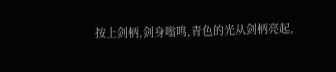按上剑柄,剑身嗡鸣,青色的光从剑柄亮起,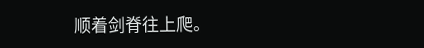顺着剑脊往上爬。